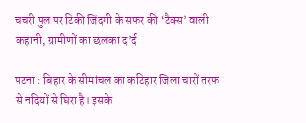चचरी पुल पर टिकी जिंदगी के सफर की ‘टैक्स’ वाली कहानी, ग्रामीणों का छलका द’र्द

पटना : बिहार के सीमांचल का कटिहार जिला चारों तरफ से नदियों से घिरा है। इसके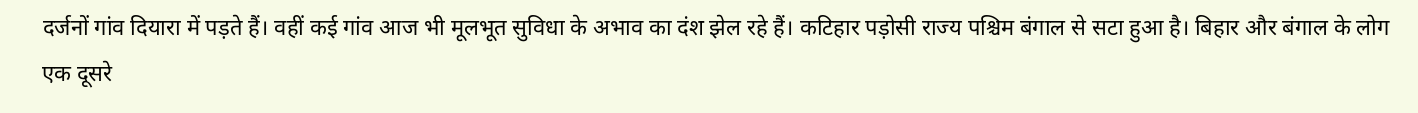दर्जनों गांव दियारा में पड़ते हैं। वहीं कई गांव आज भी मूलभूत सुविधा के अभाव का दंश झेल रहे हैं। कटिहार पड़ोसी राज्य पश्चिम बंगाल से सटा हुआ है। बिहार और बंगाल के लोग एक दूसरे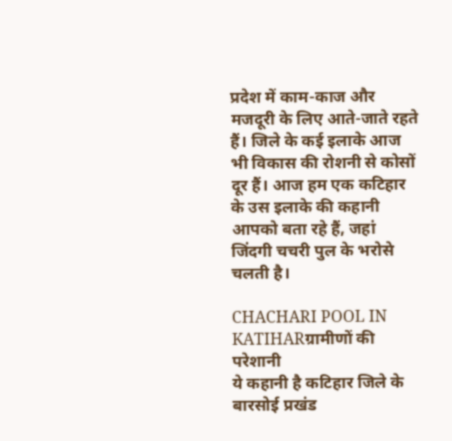प्रदेश में काम-काज और मजदूरी के लिए आते-जाते रहते हैं। जिले के कई इलाके आज भी विकास की रोशनी से कोसों दूर हैं। आज हम एक कटिहार के उस इलाके की कहानी आपको बता रहे हैं, जहां जिंदगी चचरी पुल के भरोसे चलती है।

CHACHARI POOL IN KATIHARग्रामीणों की परेशानी
ये कहानी है कटिहार जिले के बारसोई प्रखंड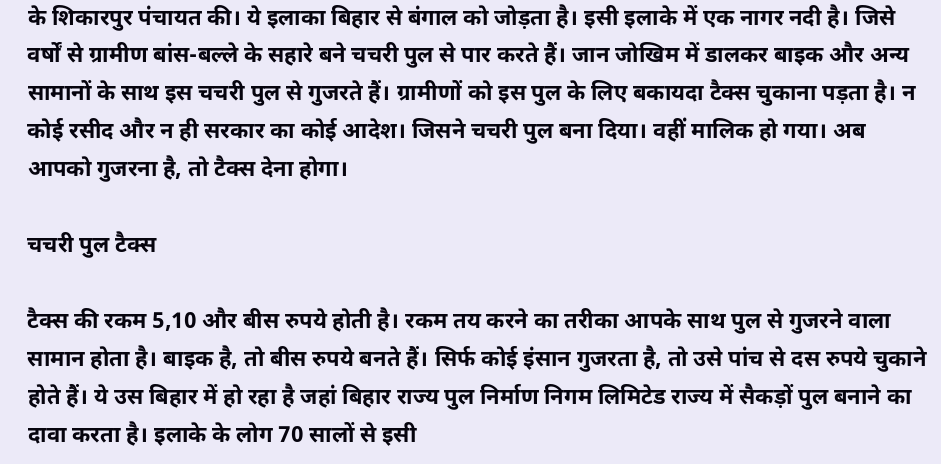के शिकारपुर पंचायत की। ये इलाका बिहार से बंगाल को जोड़ता है। इसी इलाके में एक नागर नदी है। जिसे वर्षों से ग्रामीण बांस-बल्ले के सहारे बने चचरी पुल से पार करते हैं। जान जोखिम में डालकर बाइक और अन्य सामानों के साथ इस चचरी पुल से गुजरते हैं। ग्रामीणों को इस पुल के लिए बकायदा टैक्स चुकाना पड़ता है। न कोई रसीद और न ही सरकार का कोई आदेश। जिसने चचरी पुल बना दिया। वहीं मालिक हो गया। अब आपको गुजरना है, तो टैक्स देना होगा।

चचरी पुल टैक्स

टैक्स की रकम 5,10 और बीस रुपये होती है। रकम तय करने का तरीका आपके साथ पुल से गुजरने वाला सामान होता है। बाइक है, तो बीस रुपये बनते हैं। सिर्फ कोई इंसान गुजरता है, तो उसे पांच से दस रुपये चुकाने होते हैं। ये उस बिहार में हो रहा है जहां बिहार राज्य पुल निर्माण निगम लिमिटेड राज्य में सैकड़ों पुल बनाने का दावा करता है। इलाके के लोग 70 सालों से इसी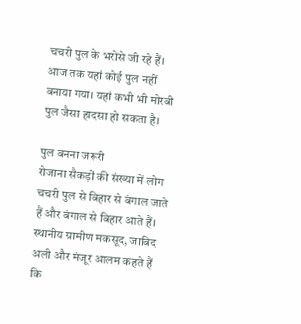चचरी पुल के भरोसे जी रहे हैं। आज तक यहां कोई पुल नहीं बनाया गया। यहां कभी भी मोरबी पुल जैसा हादसा हो सकता है।

पुल बनना जरूरी
रोजाना सैकड़ों की संख्या में लोग चचरी पुल से बिहार से बंगाल जाते हैं और बंगाल से बिहार आते हैं। स्थानीय ग्रामीण मकसूद, जाबिद अली और मंजूर आलम कहते हैं कि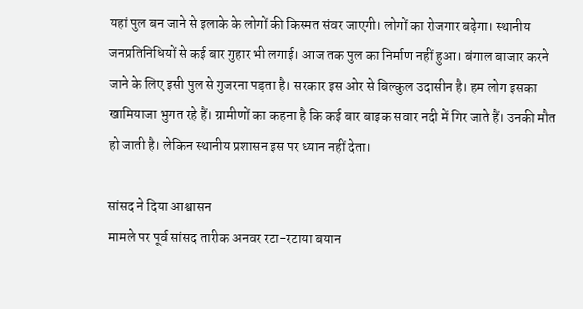यहां पुल बन जाने से इलाके के लोगों की किस्मत संवर जाएगी। लोगों का रोजगार बढ़ेगा। स्थानीय जनप्रतिनिधियों से कई बार गुहार भी लगाई। आज तक पुल का निर्माण नहीं हुआ। बंगाल बाजार करने जाने के लिए इसी पुल से गुजरना पड़ता है। सरकार इस ओर से बिल्कुल उदासीन है। हम लोग इसका खामियाजा भुगत रहे हैं। ग्रामीणों का कहना है कि कई बार बाइक सवार नदी में गिर जाते हैं। उनकी मौत हो जाती है। लेकिन स्थानीय प्रशासन इस पर ध्यान नहीं देता।

सांसद ने दिया आश्वासन
मामले पर पूर्व सांसद तारीक अनवर रटा-रटाया बयान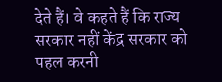देते हैं। वे कहते हैं कि राज्य सरकार नहीं केंद्र सरकार को पहल करनी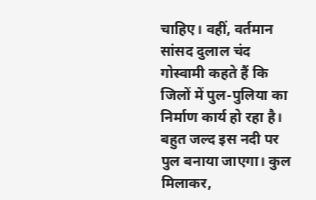चाहिए। वहीं, वर्तमान सांसद दुलाल चंद गोस्वामी कहते हैं कि जिलों में पुल-पुलिया का निर्माण कार्य हो रहा है। बहुत जल्द इस नदी पर पुल बनाया जाएगा। कुल मिलाकर,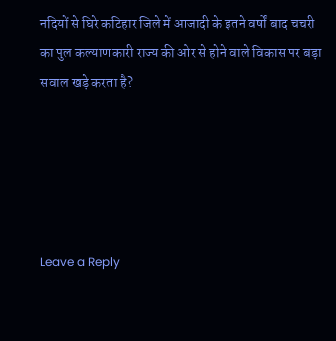नदियों से घिरे कटिहार जिले में आजादी के इतने वर्षों बाद चचरी का पुल कल्याणकारी राज्य की ओर से होने वाले विकास पर बड़ा सवाल खड़े करता है?





Leave a Reply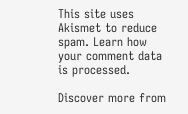This site uses Akismet to reduce spam. Learn how your comment data is processed.

Discover more from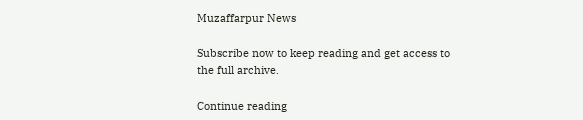Muzaffarpur News

Subscribe now to keep reading and get access to the full archive.

Continue reading